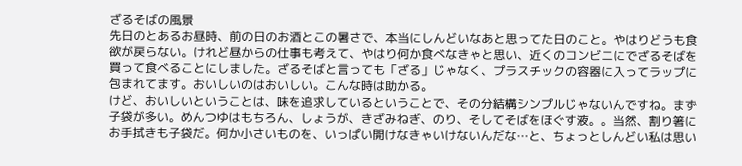ざるそばの風景
先日のとあるお昼時、前の日のお酒とこの暑さで、本当にしんどいなあと思ってた日のこと。やはりどうも食欲が戻らない。けれど昼からの仕事も考えて、やはり何か食べなきゃと思い、近くのコンビニにでざるそばを買って食べることにしました。ざるそばと言っても「ざる」じゃなく、プラスチックの容器に入ってラップに包まれてます。おいしいのはおいしい。こんな時は助かる。
けど、おいしいということは、味を追求しているということで、その分結構シンプルじゃないんですね。まず子袋が多い。めんつゆはもちろん、しょうが、きざみねぎ、のり、そしてそばをほぐす液。。当然、割り箸にお手拭きも子袋だ。何か小さいものを、いっぱい開けなきゃいけないんだな…と、ちょっとしんどい私は思い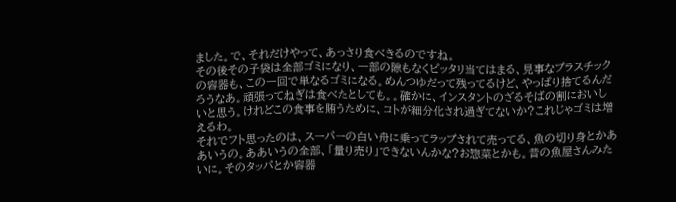ました。で、それだけやって、あっさり食べきるのですね。
その後その子袋は全部ゴミになり、一部の隙もなくピッタリ当てはまる、見事なプラスチックの容器も、この一回で単なるゴミになる。めんつゆだって残ってるけど、やっぱり捨てるんだろうなあ。頑張ってねぎは食べたとしても。。確かに、インスタントのざるそばの割においしいと思う。けれどこの食事を賄うために、コトが細分化され過ぎてないか?これじゃゴミは増えるわ。
それでフト思ったのは、スーパーの白い舟に乗ってラップされて売ってる、魚の切り身とかああいうの。ああいうの全部、「量り売り」できないんかな?お惣菜とかも。昔の魚屋さんみたいに。そのタッパとか容器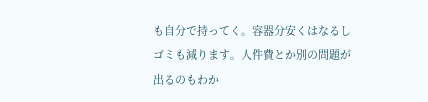も自分で持ってく。容器分安くはなるしゴミも減ります。人件費とか別の問題が出るのもわか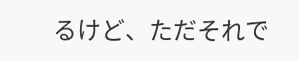るけど、ただそれで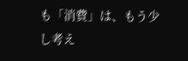も「消費」は、もう少し考え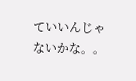ていいんじゃないかな。。